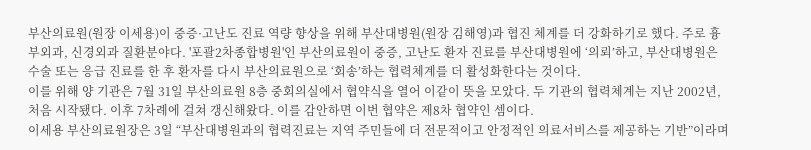부산의료원(원장 이세용)이 중증·고난도 진료 역량 향상을 위해 부산대병원(원장 김해영)과 협진 체계를 더 강화하기로 했다. 주로 흉부외과, 신경외과 질환분야다. '포괄2차종합병원'인 부산의료원이 중증, 고난도 환자 진료를 부산대병원에 ‘의뢰’하고, 부산대병원은 수술 또는 응급 진료를 한 후 환자를 다시 부산의료원으로 ‘회송’하는 협력체계를 더 활성화한다는 것이다.
이를 위해 양 기관은 7월 31일 부산의료원 8층 중회의실에서 협약식을 열어 이같이 뜻을 모았다. 두 기관의 협력체계는 지난 2002년, 처음 시작됐다. 이후 7차례에 걸쳐 갱신해왔다. 이를 감안하면 이번 협약은 제8차 협약인 셈이다.
이세용 부산의료원장은 3일 “부산대병원과의 협력진료는 지역 주민들에 더 전문적이고 안정적인 의료서비스를 제공하는 기반”이라며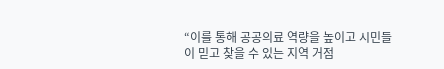“이를 통해 공공의료 역량을 높이고 시민들이 믿고 찾을 수 있는 지역 거점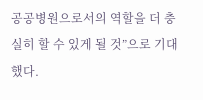공공병원으로서의 역할을 더 충실히 할 수 있게 될 것”으로 기대했다.